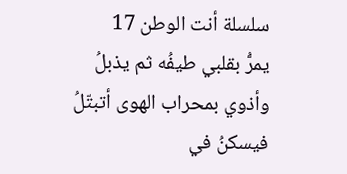سلسلة أنت الوطن 17
يمرُّ بقلبي طيفُه ثم يذبلُ
وأذوي بمحراب الهوى أتبتّلُ
فيسكنُ في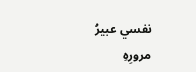نفسي عبيرُ مرورِهِ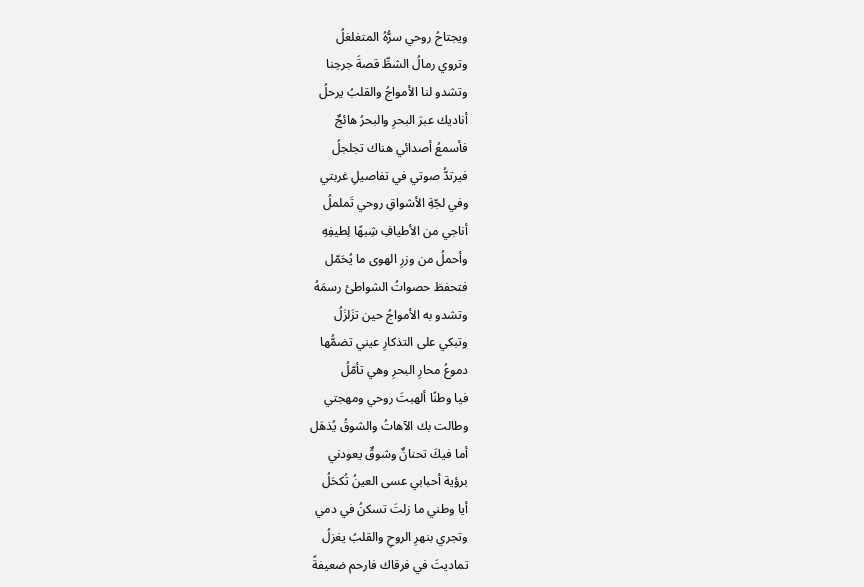ويجتاحُ روحي سرُّهُ المتغلغلُ
وتروي رمالُ الشطِّ قصةَ جرحِنا
وتشدو لنا الأمواجُ والقلبُ يرحلُ
أناديك عبرَ البحرِ والبحرُ هائجٌ
فأسمعُ أصدائي هناك تجلجلُ
فيرتدُّ صوتي في تفاصيلِ غربتي
وفي لجّةِ الأشواقِ روحي تَململُ
أناجي من الأطيافِ شِبهًا لِطيفِهِ
وأحملُ من وزرِ الهوى ما يُحَمّل
فتحفظ حصواتُ الشواطئ رسمَهُ
وتشدو به الأمواجُ حين تزَلزَلُ
وتبكي على التذكارِ عيني تضمُّها
دموعُ محارِ البحرِ وهي تأمّلُ
فيا وطنًا ألهبتَ روحي ومهجتي
وطالت بك الآهاتُ والشوقُ يُذهَل
أما فيكَ تحنانٌ وشوقٌ يعودني
برؤية أحبابي عسى العينُ تُكحَلُ
أيا وطني ما زلتَ تسكنُ في دمي
وتجري بنهرِ الروحِ والقلبُ يغزلُ
تماديتَ في فرقاك فارحم ضعيفةً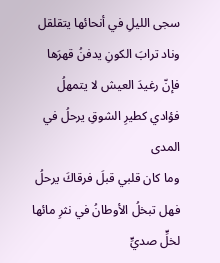سجى الليلِ في أنحائها يتقلقل
وناد ترابَ الكونِ يدفنُ قهرَها
فإنّ رغيدَ العيش لا يتمهلُ
فؤادي كطيرِ الشوقِ يرحلُ في المدى
وما كان قلبي قبلَ فرقاكَ يرحلُ
فهل تبخلُ الأوطانُ في نثرِ مائها
لخلٍّ صديٍّ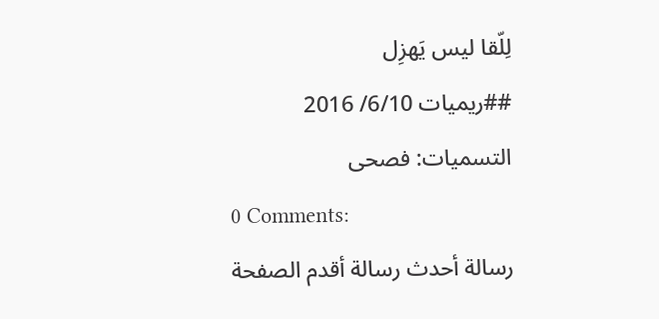لِلّقا ليس يَهزِل
##ريميات 6/10/ 2016
التسميات: فصحى
0 Comments:
رسالة أحدث رسالة أقدم الصفحة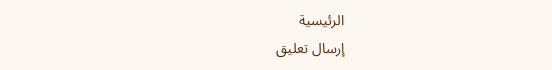الرئيسية
إرسال تعليق